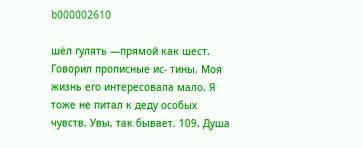b000002610

шёл гулять —прямой как шест. Говорил прописные ис- тины. Моя жизнь его интересовала мало. Я тоже не питал к деду особых чувств. Увы, так бывает. 109. Душа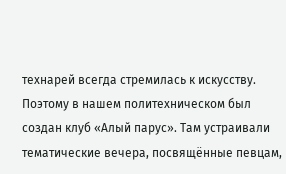технарей всегда стремилась к искусству. Поэтому в нашем политехническом был создан клуб «Алый парус». Там устраивали тематические вечера, посвящённые певцам,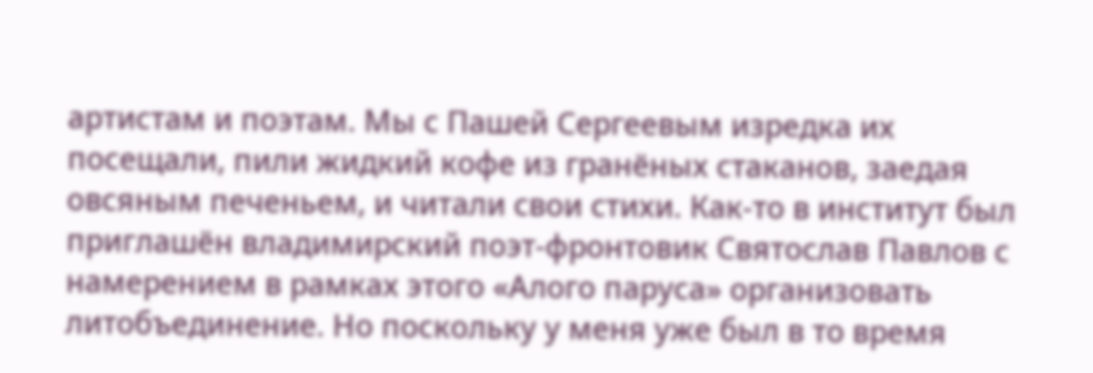артистам и поэтам. Мы с Пашей Сергеевым изредка их посещали, пили жидкий кофе из гранёных стаканов, заедая овсяным печеньем, и читали свои стихи. Как-то в институт был приглашён владимирский поэт-фронтовик Святослав Павлов с намерением в рамках этого «Алого паруса» организовать литобъединение. Но поскольку у меня уже был в то время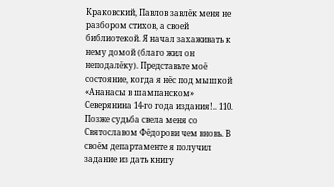Краковский, Павлов завлёк меня не разбором стихов, а своей библиотекой. Я начал захаживать к нему домой (благо жил он неподалёку). Представьте моё состояние, когда я нёс под мышкой «Ананасы в шампанском» Северянина 14-го года издания!.. 110. Позже судьба свела меня со Святославом Фёдорови чем вновь. В своём департаменте я получил задание из дать книгу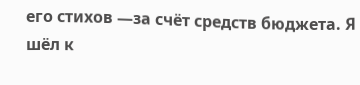его стихов —за счёт средств бюджета. Я шёл к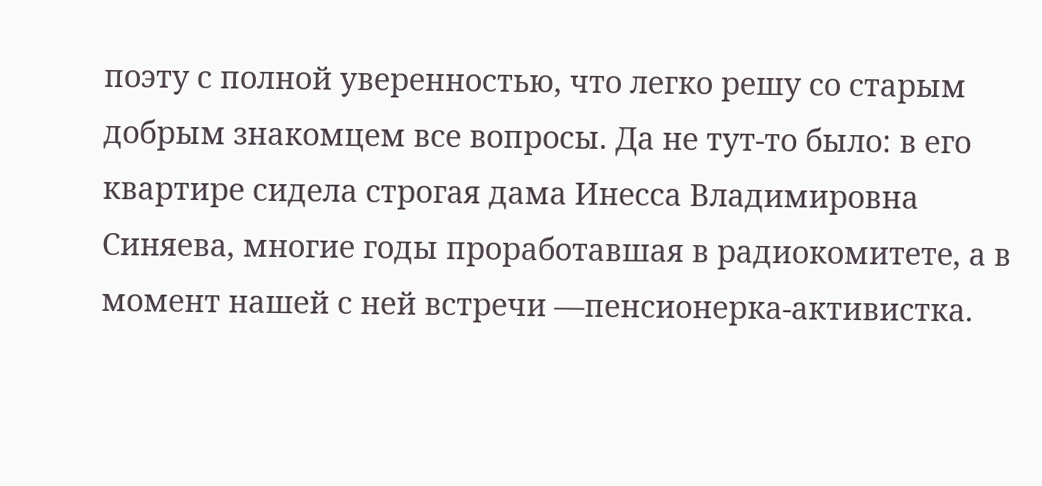поэту с полной уверенностью, что легко решу со старым добрым знакомцем все вопросы. Да не тут-то было: в его квартире сидела строгая дама Инесса Владимировна Синяева, многие годы проработавшая в радиокомитете, а в момент нашей с ней встречи —пенсионерка-активистка.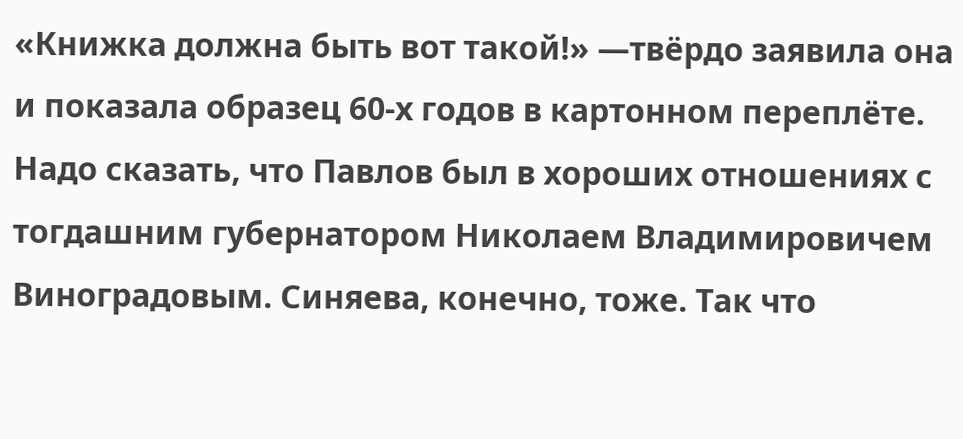«Книжка должна быть вот такой!» —твёрдо заявила она и показала образец 60-х годов в картонном переплёте. Надо сказать, что Павлов был в хороших отношениях с тогдашним губернатором Николаем Владимировичем Виноградовым. Синяева, конечно, тоже. Так что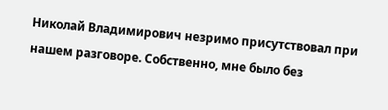Николай Владимирович незримо присутствовал при нашем разговоре. Собственно, мне было без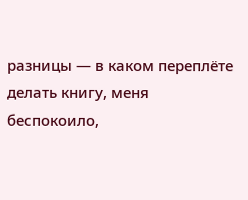разницы — в каком переплёте делать книгу, меня беспокоило,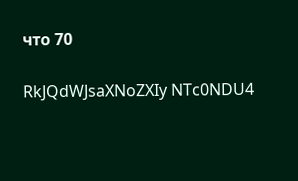что 70

RkJQdWJsaXNoZXIy NTc0NDU4